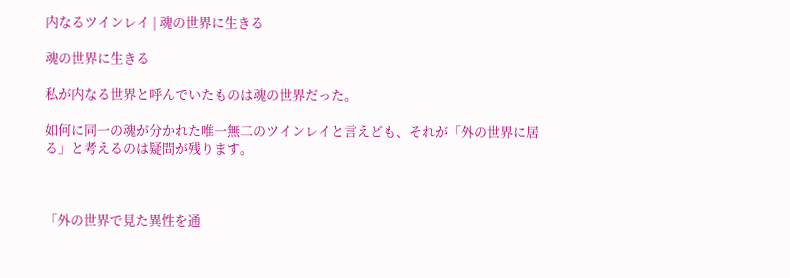内なるツインレイ | 魂の世界に生きる

魂の世界に生きる

私が内なる世界と呼んでいたものは魂の世界だった。

如何に同一の魂が分かれた唯一無二のツインレイと言えども、それが「外の世界に居る」と考えるのは疑問が残ります。



「外の世界で見た異性を通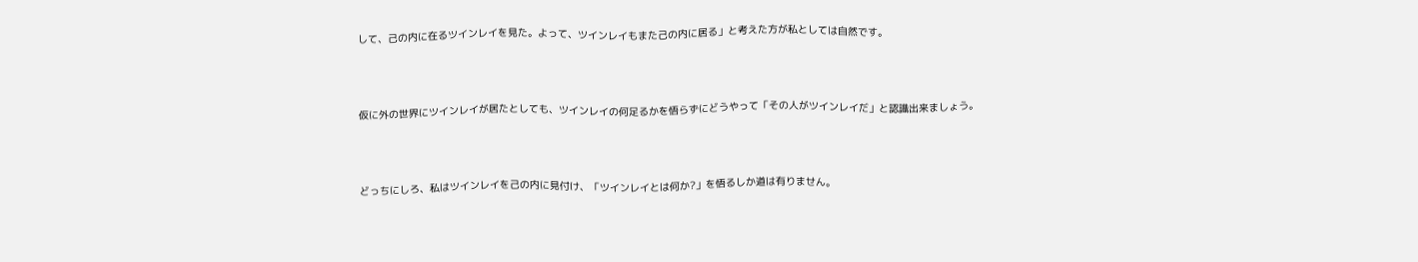して、己の内に在るツインレイを見た。よって、ツインレイもまた己の内に居る」と考えた方が私としては自然です。



仮に外の世界にツインレイが居たとしても、ツインレイの何足るかを悟らずにどうやって「その人がツインレイだ」と認識出来ましょう。



どっちにしろ、私はツインレイを己の内に見付け、「ツインレイとは何か?」を悟るしか道は有りません。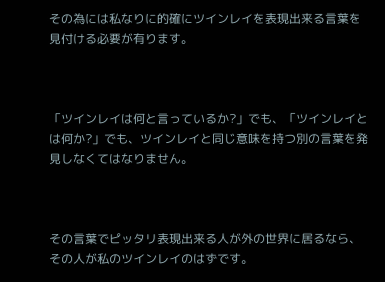その為には私なりに的確にツインレイを表現出来る言葉を見付ける必要が有ります。



「ツインレイは何と言っているか?」でも、「ツインレイとは何か?」でも、ツインレイと同じ意味を持つ別の言葉を発見しなくてはなりません。



その言葉でピッタリ表現出来る人が外の世界に居るなら、その人が私のツインレイのはずです。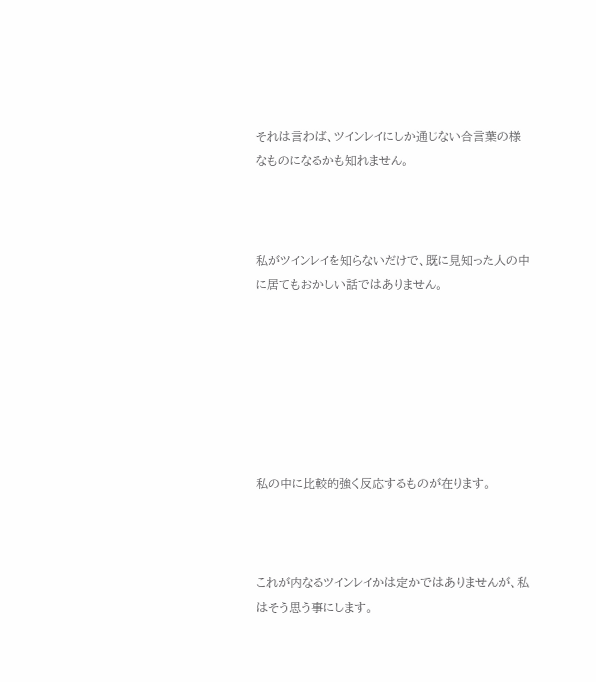それは言わば、ツインレイにしか通じない合言葉の様なものになるかも知れません。



私がツインレイを知らないだけで、既に見知った人の中に居てもおかしい話ではありません。







私の中に比較的強く反応するものが在ります。



これが内なるツインレイかは定かではありませんが、私はそう思う事にします。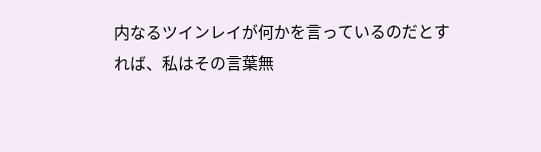内なるツインレイが何かを言っているのだとすれば、私はその言葉無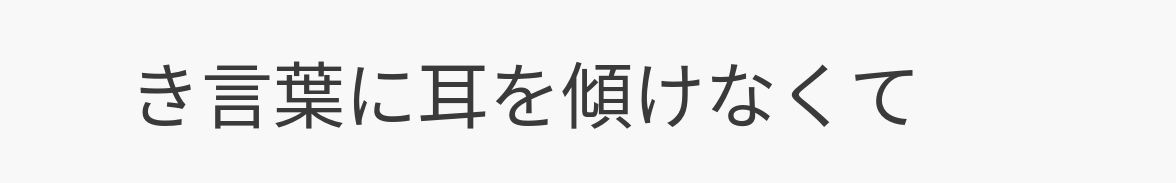き言葉に耳を傾けなくて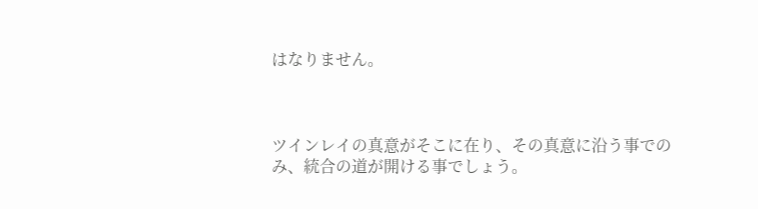はなりません。



ツインレイの真意がそこに在り、その真意に沿う事でのみ、統合の道が開ける事でしょう。